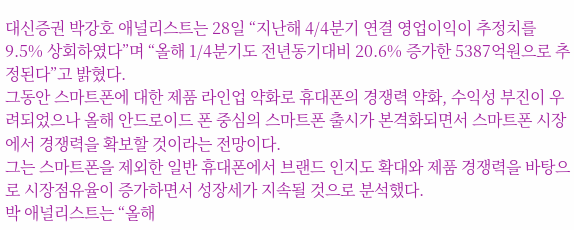대신증권 박강호 애널리스트는 28일 “지난해 4/4분기 연결 영업이익이 추정치를 9.5% 상회하였다”며 “올해 1/4분기도 전년동기대비 20.6% 증가한 5387억원으로 추정된다”고 밝혔다.
그동안 스마트폰에 대한 제품 라인업 약화로 휴대폰의 경쟁력 약화, 수익성 부진이 우려되었으나 올해 안드로이드 폰 중심의 스마트폰 출시가 본격화되면서 스마트폰 시장에서 경쟁력을 확보할 것이라는 전망이다.
그는 스마트폰을 제외한 일반 휴대폰에서 브랜드 인지도 확대와 제품 경쟁력을 바탕으로 시장점유율이 증가하면서 성장세가 지속될 것으로 분석했다.
박 애널리스트는 “올해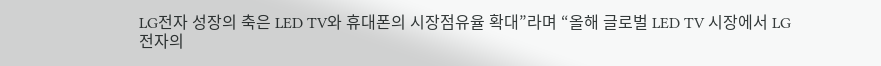LG전자 성장의 축은 LED TV와 휴대폰의 시장점유율 확대”라며 “올해 글로벌 LED TV 시장에서 LG전자의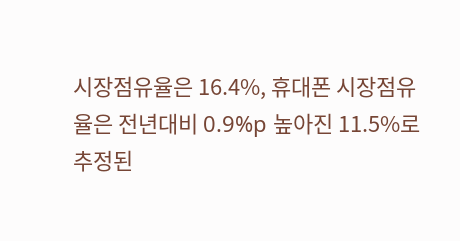시장점유율은 16.4%, 휴대폰 시장점유율은 전년대비 0.9%p 높아진 11.5%로 추정된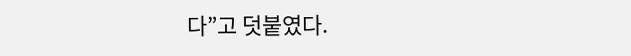다”고 덧붙였다.